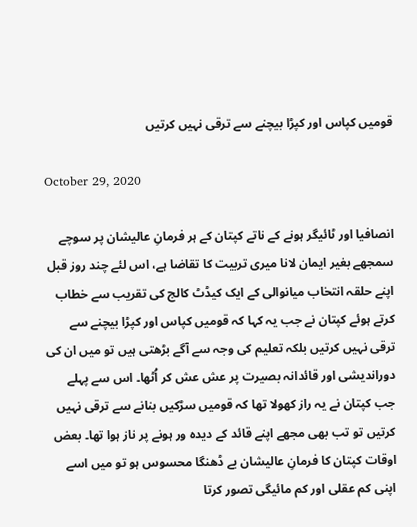قومیں کپاس اور کپڑا بیچنے سے ترقی نہیں کرتیں

October 29, 2020

انصافیا اور ٹائیگر ہونے کے ناتے کپتان کے ہر فرمانِ عالیشان پر سوچے سمجھے بغیر ایمان لانا میری تربیت کا تقاضا ہے، اس لئے چند روز قبل اپنے حلقہ انتخاب میانوالی کے ایک کیڈٹ کالج کی تقریب سے خطاب کرتے ہوئے کپتان نے جب یہ کہا کہ قومیں کپاس اور کپڑا بیچنے سے ترقی نہیں کرتیں بلکہ تعلیم کی وجہ سے آگے بڑھتی ہیں تو میں ان کی دوراندیشی اور قائدانہ بصیرت پر عش عش کر اُٹھا۔ اس سے پہلے جب کپتان نے یہ راز کھولا تھا کہ قومیں سڑکیں بنانے سے ترقی نہیں کرتیں تو تب بھی مجھے اپنے قائد کے دیدہ ور ہونے پر ناز ہوا تھا۔ بعض اوقات کپتان کا فرمانِ عالیشان بے ڈھنگا محسوس ہو تو میں اسے اپنی کم عقلی اور کم مائیگی تصور کرتا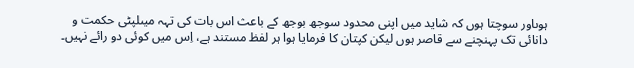ہوںاور سوچتا ہوں کہ شاید میں اپنی محدود سوجھ بوجھ کے باعث اس بات کی تہہ میںلپٹی حکمت و دانائی تک پہنچنے سے قاصر ہوں لیکن کپتان کا فرمایا ہوا ہر لفظ مستند ہے، اِس میں کوئی دو رائے نہیں۔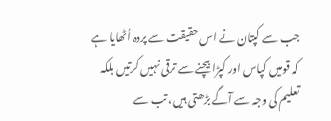جب سے کپتان نے اس حقیقت سے پردہ اُٹھایا ہے کہ قومیں کپاس اور کپڑا بیچنے سے ترقی نہیں کرتیں بلکہ تعلیم کی وجہ سے آگے بڑھتی ہیں، تب سے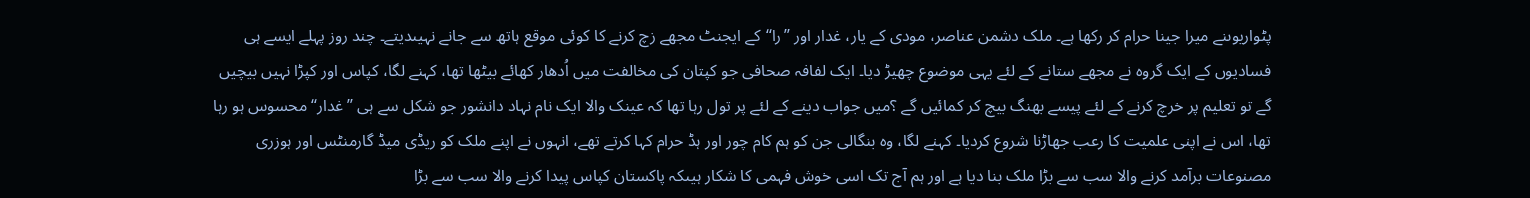پٹواریوںنے میرا جینا حرام کر رکھا ہے۔ ملک دشمن عناصر، مودی کے یار، غدار اور ’’را‘‘کے ایجنٹ مجھے زچ کرنے کا کوئی موقع ہاتھ سے جانے نہیںدیتے۔ چند روز پہلے ایسے ہی فسادیوں کے ایک گروہ نے مجھے ستانے کے لئے یہی موضوع چھیڑ دیا۔ ایک لفافہ صحافی جو کپتان کی مخالفت میں اُدھار کھائے بیٹھا تھا، کہنے لگا، کپاس اور کپڑا نہیں بیچیں گے تو تعلیم پر خرچ کرنے کے لئے پیسے بھنگ بیچ کر کمائیں گے ؟میں جواب دینے کے لئے پر تول رہا تھا کہ عینک والا ایک نام نہاد دانشور جو شکل سے ہی ’’غدار‘‘محسوس ہو رہا تھا، اس نے اپنی علمیت کا رعب جھاڑنا شروع کردیا۔ کہنے لگا، وہ بنگالی جن کو ہم کام چور اور ہڈ حرام کہا کرتے تھے، انہوں نے اپنے ملک کو ریڈی میڈ گارمنٹس اور ہوزری مصنوعات برآمد کرنے والا سب سے بڑا ملک بنا دیا ہے اور ہم آج تک اسی خوش فہمی کا شکار ہیںکہ پاکستان کپاس پیدا کرنے والا سب سے بڑا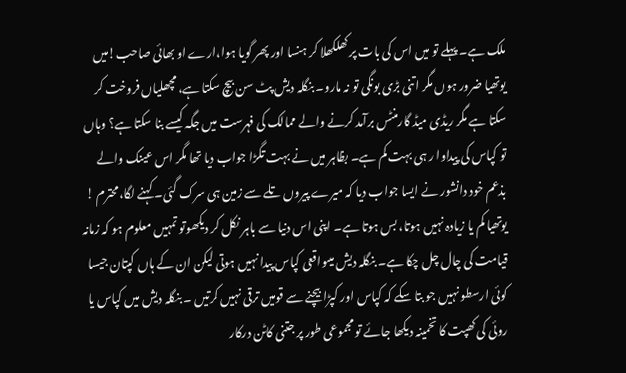ملک ہے۔ پہلے تو میں اس کی بات پر کھلکھلا کر ہنسا اور پھر گویا ہوا،ارے او بھائی صاحب!میں یوتھیا ضرور ہوں مگر اتنی بڑی بونگی تو نہ مارو۔ بنگلہ دیش پٹ سن بیچ سکتا ہے، مچھلیاں فروخت کر سکتا ہے مگر ریڈی میڈ گارمنٹس برآمد کرنے والے ممالک کی فہرست میں جگہ کیسے بنا سکتا ہے؟ وہاں تو کپاس کی پیداوا ر ہی بہت کم ہے۔ بظاہر میں نے بہت تگڑا جواب دیا تھا مگر اس عینک والے بذعم خود دانشور نے ایسا جواب دیا کہ میرے پیروں تلے سے زمین ہی سرک گئی۔ کہنے لگا،محترم ! یوتھیا کم یا زیادہ نہیں ہوتا، بس ہوتا ہے۔ اپنی اس دنیا سے باہر نکل کر دیکھوتو تمہیں معلوم ہو کہ زمانہ قیامت کی چال چل چکا ہے۔ بنگلہ دیش میںواقعی کپاس پیدا نہیں ہوتی لیکن ان کے ہاں کپتان جیسا کوئی ارسطو نہیں جو بتا سکے کہ کپاس اور کپڑا بیچنے سے قومیں ترقی نہیں کرتیں ۔ بنگلہ دیش میں کپاس یا روئی کی کھپت کا تخمینہ دیکھا جائے تو مجموعی طور پر جتنی کاٹن درکار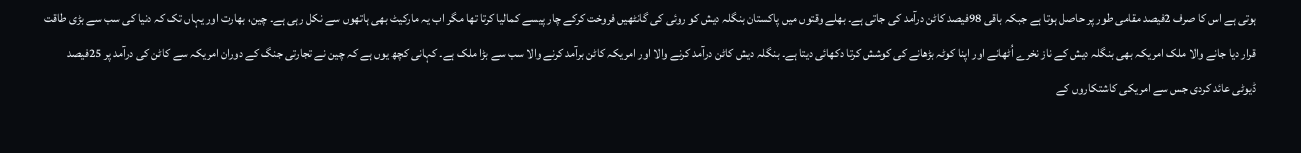ہوتی ہے اس کا صرف 2فیصد مقامی طور پر حاصل ہوتا ہے جبکہ باقی 98فیصد کاٹن درآمد کی جاتی ہے۔ بھلے وقتوں میں پاکستان بنگلہ دیش کو روئی کی گانٹھیں فروخت کرکے چار پیسے کمالیا کرتا تھا مگر اب یہ مارکیٹ بھی ہاتھوں سے نکل رہی ہے۔ چین، بھارت اور یہاں تک کہ دنیا کی سب سے بڑی طاقت قرار دیا جانے والا ملک امریکہ بھی بنگلہ دیش کے ناز نخرے اُٹھانے اور اپنا کوٹہ بڑھانے کی کوشش کرتا دکھائی دیتا ہے۔ بنگلہ دیش کاٹن درآمد کرنے والا اور امریکہ کاٹن برآمد کرنے والا سب سے بڑا ملک ہے۔ کہانی کچھ یوں ہے کہ چین نے تجارتی جنگ کے دوران امریکہ سے کاٹن کی درآمد پر 25فیصد ڈیوٹی عائد کردی جس سے امریکی کاشتکاروں کے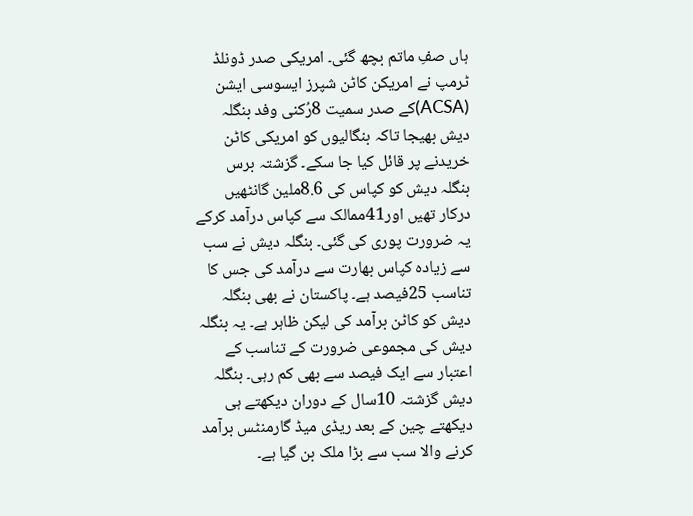ہاں صفِ ماتم بچھ گئی۔ امریکی صدر ڈونلڈ ٹرمپ نے امریکن کاٹن شپرز ایسوسی ایشن (ACSA)کے صدر سمیت 8رُکنی وفد بنگلہ دیش بھیجا تاکہ بنگالیوں کو امریکی کاٹن خریدنے پر قائل کیا جا سکے۔ گزشتہ برس بنگلہ دیش کو کپاس کی 8.6ملین گانٹھیں درکار تھیں اور41ممالک سے کپاس درآمد کرکے یہ ضرورت پوری کی گئی۔ بنگلہ دیش نے سب سے زیادہ کپاس بھارت سے درآمد کی جس کا تناسب 25فیصد ہے۔ پاکستان نے بھی بنگلہ دیش کو کاٹن برآمد کی لیکن ظاہر ہے۔ یہ بنگلہ دیش کی مجموعی ضرورت کے تناسب کے اعتبار سے ایک فیصد سے بھی کم رہی۔ بنگلہ دیش گزشتہ 10سال کے دوران دیکھتے ہی دیکھتے چین کے بعد ریڈی میڈ گارمنٹس برآمد کرنے والا سب سے بڑا ملک بن گیا ہے۔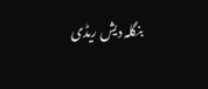بنگلہ دیش ریڈی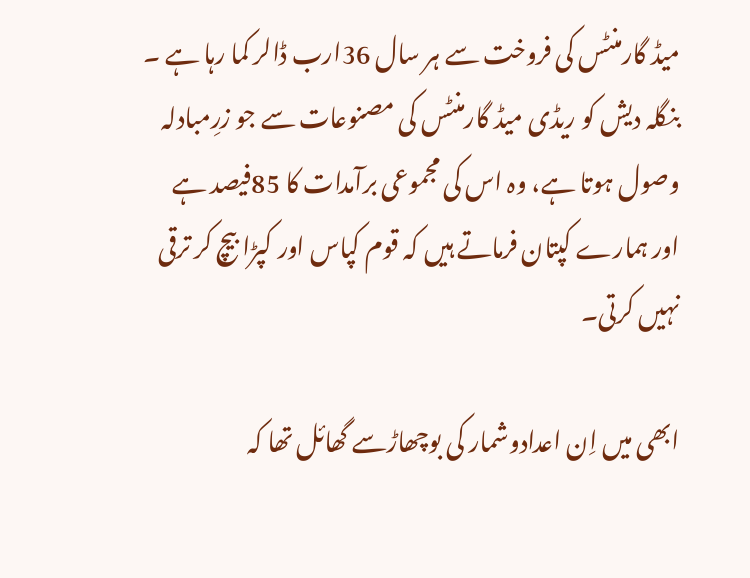میڈ گارمنٹس کی فروخت سے ہر سال 36ارب ڈالر کما رہا ہے ۔ بنگلہ دیش کو ریڈی میڈ گارمنٹس کی مصنوعات سے جو زرِمبادلہ وصول ہوتا ہے، وہ اس کی مجموعی برآمدات کا 85فیصد ہے اور ہمارے کپتان فرماتے ہیں کہ قوم کپاس اور کپڑا بیچ کر ترقی نہیں کرتی۔

ابھی میں اِن اعدادوشمار کی بوچھاڑسے گھائل تھا کہ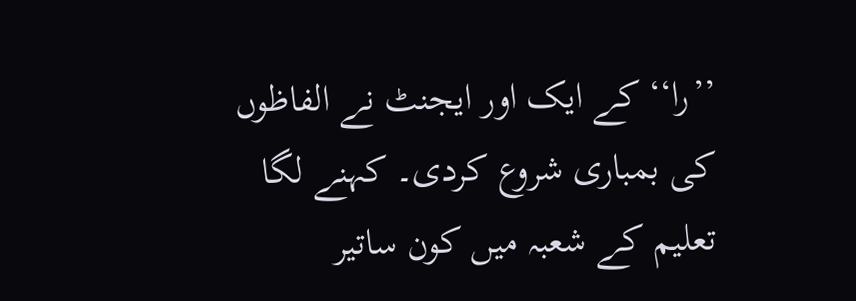’’را‘‘ کے ایک اور ایجنٹ نے الفاظوں کی بمباری شروع کردی۔ کہنے لگا تعلیم کے شعبہ میں کون ساتیر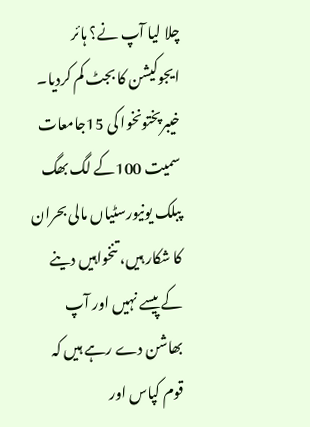چلا لیا آپ نے؟ ہائر ایجوکیشن کا بجٹ کم کردیا۔ خیبرپختونخوا کی 15جامعات سمیت 100کے لگ بھگ پبلک یونیورسٹیاں مالی بحران کا شکار ہیں، تنخواہیں دینے کے پیسے نہیں اور آپ بھاشن دے رہے ہیں کہ قوم کپاس اور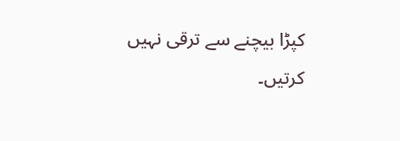کپڑا بیچنے سے ترقی نہیں کرتیں۔